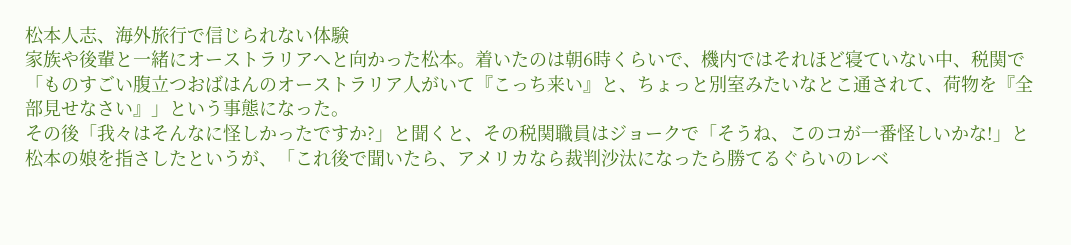松本人志、海外旅行で信じられない体験
家族や後輩と一緒にオーストラリアへと向かった松本。着いたのは朝6時くらいで、機内ではそれほど寝ていない中、税関で「ものすごい腹立つおばはんのオーストラリア人がいて『こっち来い』と、ちょっと別室みたいなとこ通されて、荷物を『全部見せなさい』」という事態になった。
その後「我々はそんなに怪しかったですか?」と聞くと、その税関職員はジョークで「そうね、このコが一番怪しいかな!」と松本の娘を指さしたというが、「これ後で聞いたら、アメリカなら裁判沙汰になったら勝てるぐらいのレベ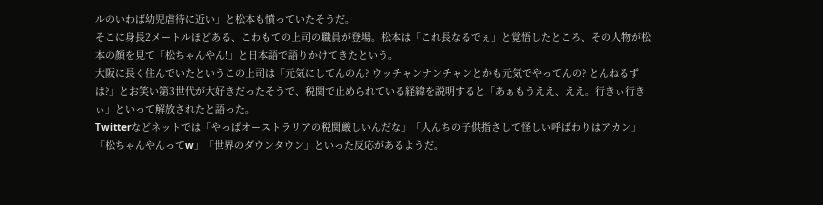ルのいわば幼児虐待に近い」と松本も憤っていたそうだ。
そこに身長2メートルほどある、こわもての上司の職員が登場。松本は「これ長なるでぇ」と覚悟したところ、その人物が松本の顔を見て「松ちゃんやん!」と日本語で語りかけてきたという。
大阪に長く住んでいたというこの上司は「元気にしてんのん? ウッチャンナンチャンとかも元気でやってんの? とんねるずは?」とお笑い第3世代が大好きだったそうで、税関で止められている経緯を説明すると「あぁもうええ、ええ。行きぃ行きぃ」といって解放されたと語った。
Twitterなどネットでは「やっぱオーストラリアの税関厳しいんだな」「人んちの子供指さして怪しい呼ばわりはアカン」「松ちゃんやんってw」「世界のダウンタウン」といった反応があるようだ。